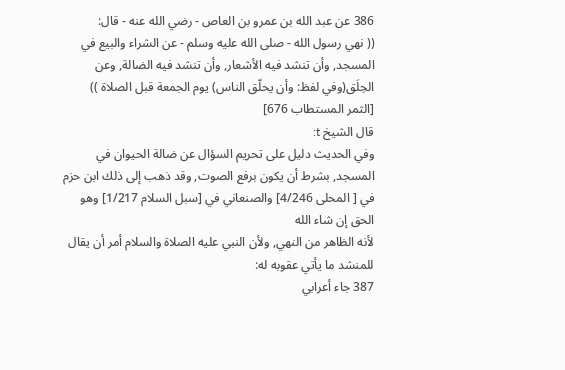386 عن عبد الله بن عمرو بن العاص - رضي الله عنه - قال:
(( نهي رسول الله - صلى الله عليه وسلم - عن الشراء والبيع في المسجد, وأن تنشد فيه الأشعار, وأن تنشد فيه الضالة, وعن الحِلَق(وفي لفظ: وأن يحلّق الناس) يوم الجمعة قبل الصلاة ))
[الثمر المستطاب 676]
قال الشيخ t:
وفي الحديث دليل على تحريم السؤال عن ضالة الحيوان في المسجد, بشرط أن يكون برفع الصوت, وقد ذهب إلى ذلك ابن حزم في [ المحلى 4/246] والصنعاني في [سبل السلام 1/217] وهو الحق إن شاء الله
لأنه الظاهر من النهي, ولأن النبي عليه الصلاة والسلام أمر أن يقال للمنشد ما يأتي عقوبه له:
387 جاء أعرابي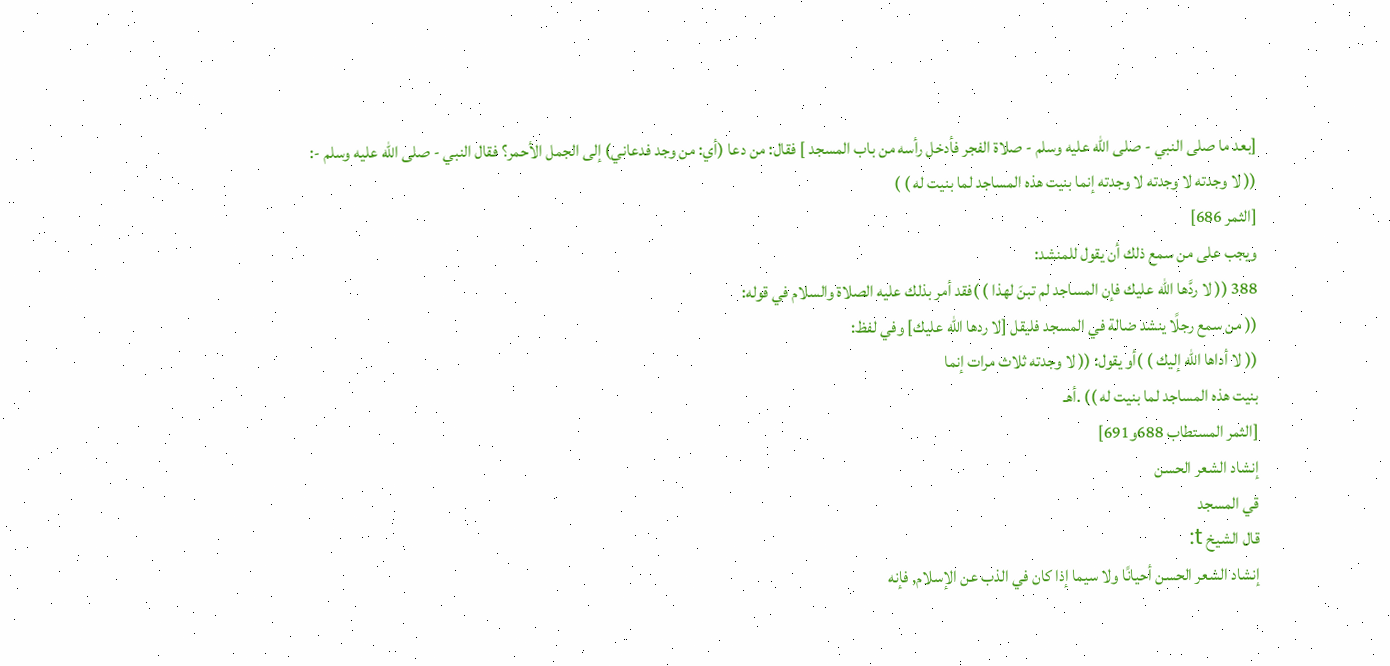[بعد ما صلى النبي - صلى الله عليه وسلم - صلاة الفجر فأدخل رأسه من باب المسجد ] فقال: من دعا (أي: من وجد فدعاني) إلى الجمل الأحمر؟ فقال النبي - صلى الله عليه وسلم -:
(( لا وجدته لا وجدته لا وجدته إنما بنيت هذه المساجد لما بنيت له ) )
[الثمر 686]
ويجب على من سمع ذلك أن يقول للمنشد:
388 (( لا ردَّها الله عليك فإن المساجد لم تبنَ لهذا ) )فقد أمر بذلك عليه الصلاة والسلام في قوله:
(( من سمع رجلًا ينشد ضالة في المسجد فليقل [لا ردها الله عليك] وفي لفظ:
(( لا أداها الله إليك ) )أو يقول: (( لا وجدته ثلاث مرات إنما
بنيت هذه المساجد لما بنيت له )) .أهـ
[الثمر المستطاب 688و691]
إنشاد الشعر الحسن
قي المسجد
قال الشيخ t:
إنشاد الشعر الحسن أحيانًا ولا سيما إذا كان في الذب عن الإسلام, فإنه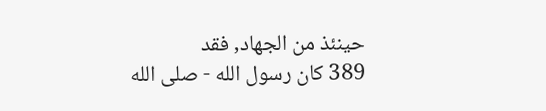حينئذ من الجهاد, فقد
389 كان رسول الله - صلى الله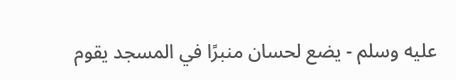عليه وسلم - يضع لحسان منبرًا في المسجد يقوم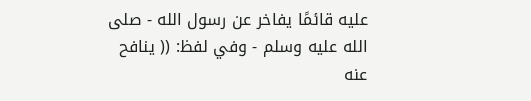عليه قائمًا يفاخر عن رسول الله - صلى الله عليه وسلم - وفي لفظ: (( ينافح عنه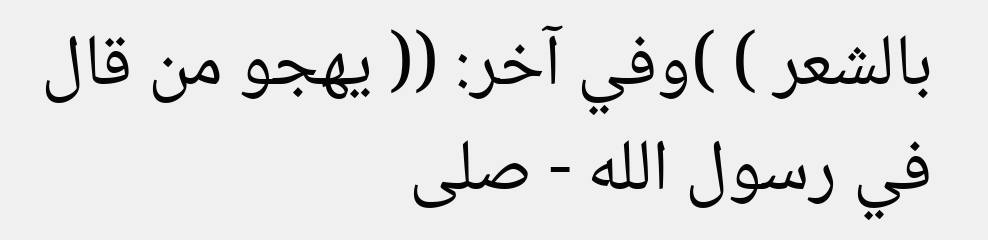بالشعر ) )وفي آخر: (( يهجو من قال في رسول الله - صلى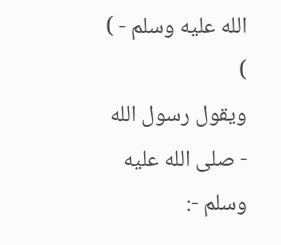الله عليه وسلم - ) )
ويقول رسول الله - صلى الله عليه وسلم -: